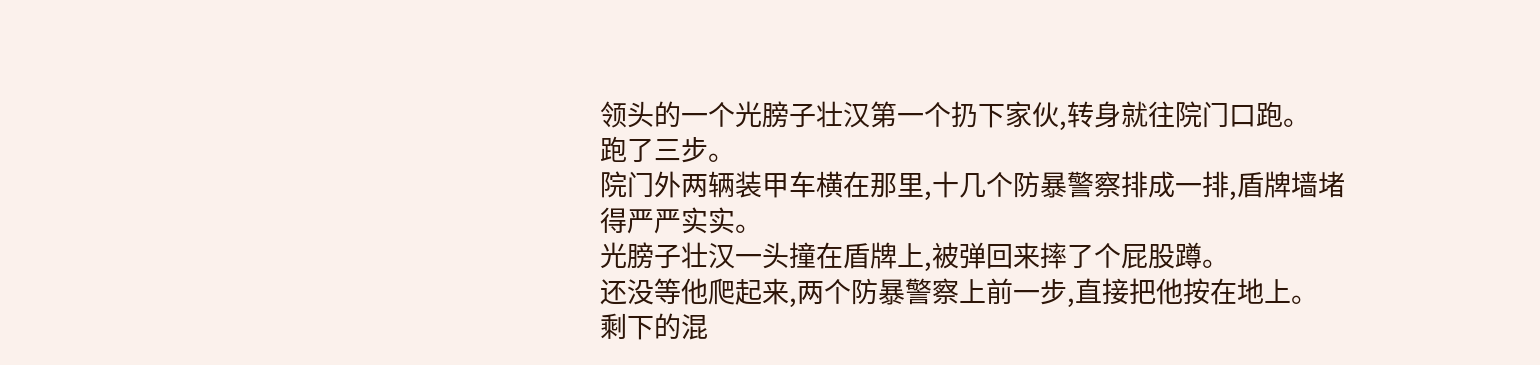领头的一个光膀子壮汉第一个扔下家伙,转身就往院门口跑。
跑了三步。
院门外两辆装甲车横在那里,十几个防暴警察排成一排,盾牌墙堵得严严实实。
光膀子壮汉一头撞在盾牌上,被弹回来摔了个屁股蹲。
还没等他爬起来,两个防暴警察上前一步,直接把他按在地上。
剩下的混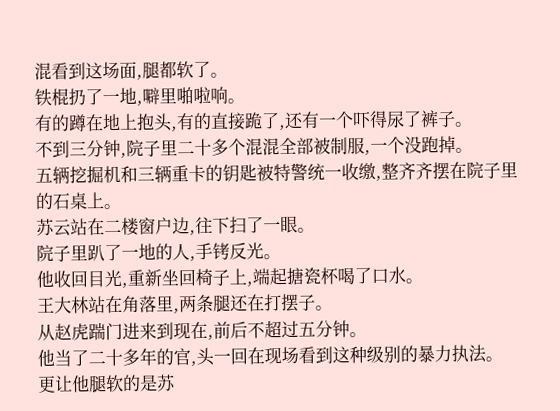混看到这场面,腿都软了。
铁棍扔了一地,噼里啪啦响。
有的蹲在地上抱头,有的直接跪了,还有一个吓得尿了裤子。
不到三分钟,院子里二十多个混混全部被制服,一个没跑掉。
五辆挖掘机和三辆重卡的钥匙被特警统一收缴,整齐齐摆在院子里的石桌上。
苏云站在二楼窗户边,往下扫了一眼。
院子里趴了一地的人,手铐反光。
他收回目光,重新坐回椅子上,端起搪瓷杯喝了口水。
王大林站在角落里,两条腿还在打摆子。
从赵虎踹门进来到现在,前后不超过五分钟。
他当了二十多年的官,头一回在现场看到这种级别的暴力执法。
更让他腿软的是苏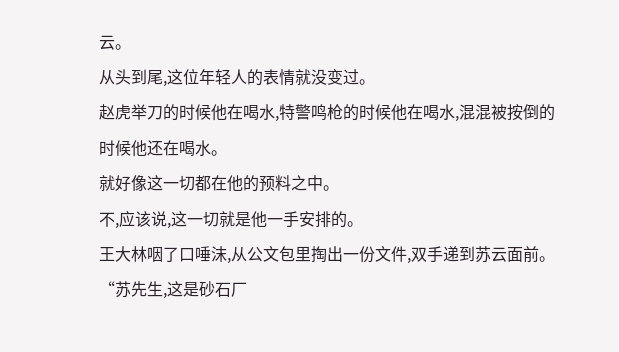云。
从头到尾,这位年轻人的表情就没变过。
赵虎举刀的时候他在喝水,特警鸣枪的时候他在喝水,混混被按倒的时候他还在喝水。
就好像这一切都在他的预料之中。
不,应该说,这一切就是他一手安排的。
王大林咽了口唾沫,从公文包里掏出一份文件,双手递到苏云面前。
“苏先生,这是砂石厂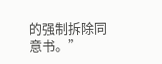的强制拆除同意书。”